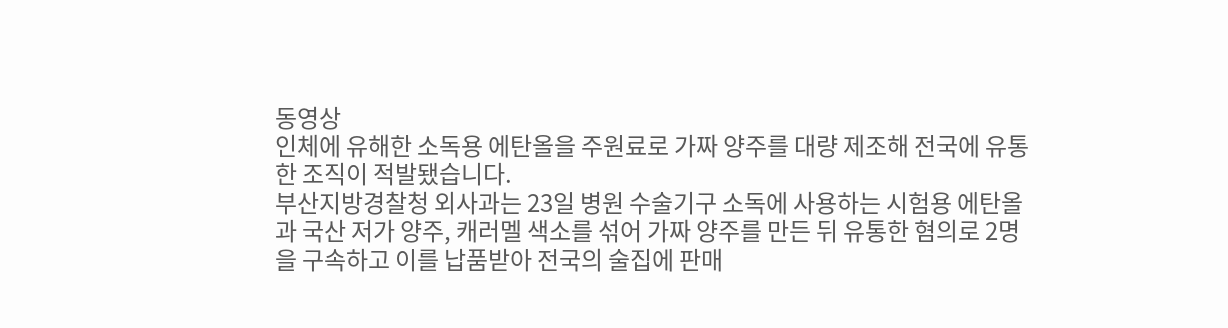동영상
인체에 유해한 소독용 에탄올을 주원료로 가짜 양주를 대량 제조해 전국에 유통한 조직이 적발됐습니다.
부산지방경찰청 외사과는 23일 병원 수술기구 소독에 사용하는 시험용 에탄올과 국산 저가 양주, 캐러멜 색소를 섞어 가짜 양주를 만든 뒤 유통한 혐의로 2명을 구속하고 이를 납품받아 전국의 술집에 판매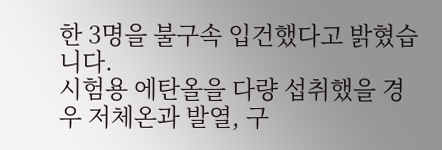한 3명을 불구속 입건했다고 밝혔습니다.
시험용 에탄올을 다량 섭취했을 경우 저체온과 발열, 구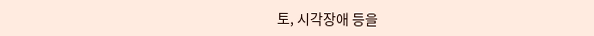토, 시각장애 등을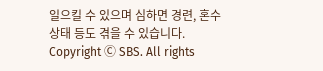일으킬 수 있으며 심하면 경련, 혼수상태 등도 겪을 수 있습니다.
Copyright Ⓒ SBS. All rights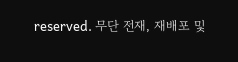reserved. 무단 전재, 재배포 및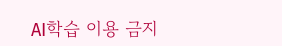AI학습 이용 금지